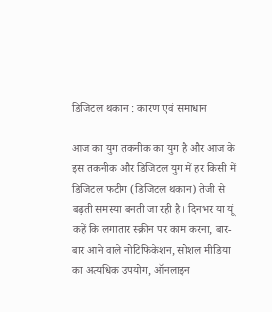डिजिटल थकान : कारण एवं समाधान

आज का युग तकनीक का युग है और आज के इस तकनीक और डिजिटल युग में हर किसी में डिजिटल फटीग (डिजिटल थकान) तेजी से बढ़ती समस्या बनती जा रही है। दिनभर या यूं कहें कि लगातार स्क्रीन पर काम करना, बार-बार आने वाले नोटिफिकेशन, सोशल मीडिया का अत्यधिक उपयोग, ऑनलाइन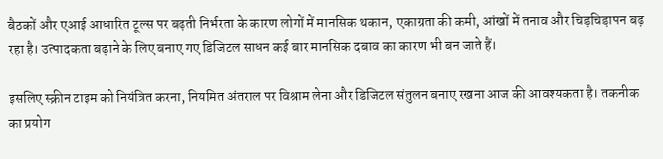बैठकों और एआई आधारित टूल्स पर बढ़ती निर्भरता के कारण लोगों में मानसिक थकान, एकाग्रता की कमी, आंखों में तनाव और चिड़चिड़ापन बढ़ रहा है। उत्पादकता बढ़ाने के लिए बनाए गए डिजिटल साधन कई बार मानसिक दबाव का कारण भी बन जाते हैं।

इसलिए स्क्रीन टाइम को नियंत्रित करना, नियमित अंतराल पर विश्राम लेना और डिजिटल संतुलन बनाए रखना आज की आवश्यकता है। तकनीक का प्रयोग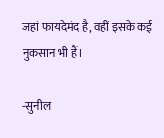जहां फायदेमंद है, वहीं इसके कई नुकसान भी हैं।

-सुनील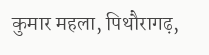कुमार महला, पिथौरागढ़,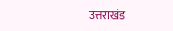उत्तराखंड